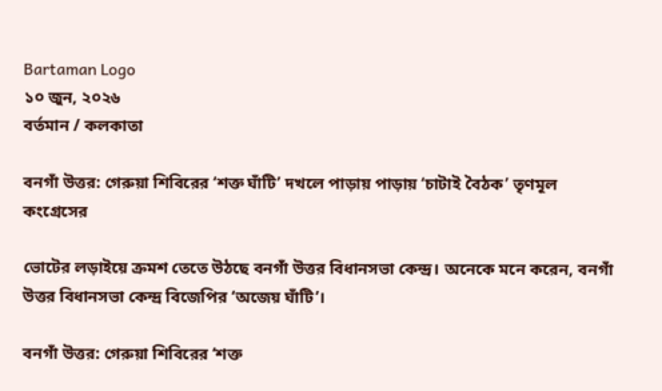Bartaman Logo
১০ জুন, ২০২৬
বর্তমান / কলকাতা

বনগাঁ উত্তর: গেরুয়া শিবিরের ‘শক্ত ঘাঁটি’ দখলে পাড়ায় পাড়ায় ‘চাটাই বৈঠক’ তৃণমূল কংগ্রেসের

ভোটের লড়াইয়ে ক্রমশ তেতে উঠছে বনগাঁ উত্তর বিধানসভা কেন্দ্র। অনেকে মনে করেন, বনগাঁ উত্তর বিধানসভা কেন্দ্র বিজেপির ‘অজেয় ঘাঁটি’।

বনগাঁ উত্তর: গেরুয়া শিবিরের ‘শক্ত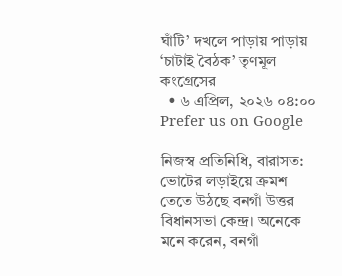ঘাঁটি’ দখলে পাড়ায় পাড়ায় ‘চাটাই বৈঠক’ তৃণমূল কংগ্রেসের
  • ৬ এপ্রিল, ২০২৬ ০৪:০০
Prefer us on Google

নিজস্ব প্রতিনিধি, বারাসত: ভোটের লড়াইয়ে ক্রমশ তেতে উঠছে বনগাঁ উত্তর বিধানসভা কেন্দ্র। অনেকে মনে করেন, বনগাঁ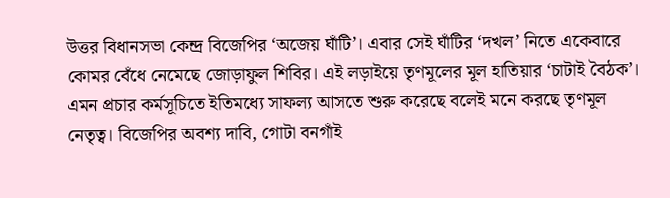উত্তর বিধানসভা কেন্দ্র বিজেপির ‘অজেয় ঘাঁটি’। এবার সেই ঘাঁটির ‘দখল’ নিতে একেবারে কোমর বেঁধে নেমেছে জোড়াফুল শিবির। এই লড়াইয়ে তৃণমূলের মূল হাতিয়ার ‘চাটাই বৈঠক’। এমন প্রচার কর্মসূচিতে ইতিমধ্যে সাফল্য আসতে শুরু করেছে বলেই মনে করছে তৃণমূল নেতৃত্ব। বিজেপির অবশ্য দাবি, গোটা বনগাঁই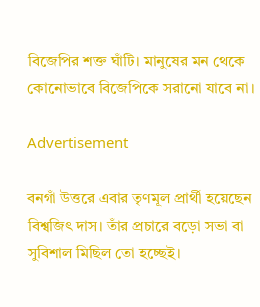বিজেপির শক্ত ঘাঁটি। মানুষের মন থেকে কোনোভাবে বিজেপিকে সরানো যাবে না।

Advertisement

বনগাঁ উত্তরে এবার তৃণমূল প্রার্থী হয়েছেন বিশ্বজিৎ দাস। তাঁর প্রচারে বড়ো সভা বা সুবিশাল মিছিল তো হচ্ছেই।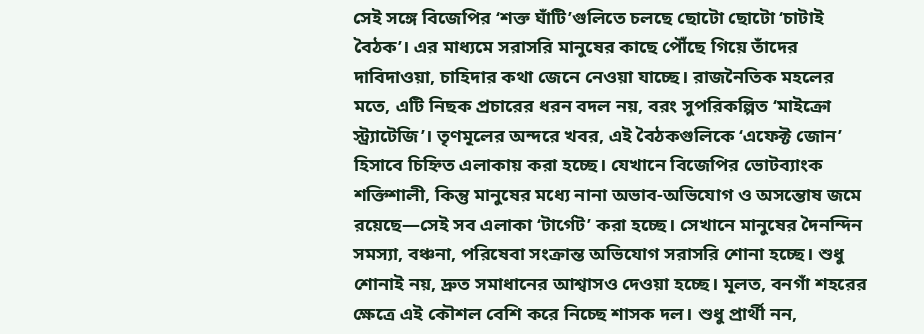সেই সঙ্গে বিজেপির ‘শক্ত ঘাঁটি’গুলিতে চলছে ছোটো ছোটো ‘চাটাই বৈঠক’। এর মাধ্যমে সরাসরি মানুষের কাছে পৌঁছে গিয়ে তাঁদের দাবিদাওয়া, চাহিদার কথা জেনে নেওয়া যাচ্ছে। রাজনৈতিক মহলের মতে, এটি নিছক প্রচারের ধরন বদল নয়, বরং সুপরিকল্পিত ‘মাইক্রো স্ট্র্যাটেজি’। তৃণমূলের অন্দরে খবর, এই বৈঠকগুলিকে ‘এফেক্ট জোন’ হিসাবে চিহ্নিত এলাকায় করা হচ্ছে। যেখানে বিজেপির ভোটব্যাংক শক্তিশালী, কিন্তু মানুষের মধ্যে নানা অভাব-অভিযোগ ও অসন্তোষ জমে রয়েছে—সেই সব এলাকা ‘টার্গেট’ করা হচ্ছে। সেখানে মানুষের দৈনন্দিন সমস্যা, বঞ্চনা, পরিষেবা সংক্রান্ত অভিযোগ সরাসরি শোনা হচ্ছে। শুধু শোনাই নয়, দ্রুত সমাধানের আশ্বাসও দেওয়া হচ্ছে। মূলত, বনগাঁ শহরের ক্ষেত্রে এই কৌশল বেশি করে নিচ্ছে শাসক দল। শুধু প্রার্থী নন,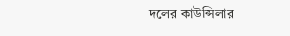দলের কাউন্সিলার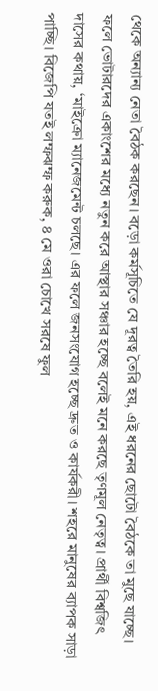থেকে অন্যান্য নেতা বৈঠক করছেন। বড়ো কর্মসূচিতে যে দূরত্ব তৈরি হয়, এই ধরনের ছোটো বৈঠকে তা মুছে যাচ্ছে। ফলে ভোটারদের একাংশের মধ্যে নতুন করে আস্থার সঞ্চার হচ্ছে বলেই মনে করছে তৃণমূল নেতৃত্ব। প্রার্থী বিশ্বজিৎ দাসের কথায়, ‘মাইক্রো ম্যানেজমেন্ট চলছে। এর ফলে জনসংযোগ হচ্ছে দ্রুত ও কার্যকরী। শহরে মানুষের ব্যাপক সাড়া পাচ্ছি। বিজেপি যতই লম্ফঝম্ফ করুক, ৪ মে ওরা চোখে সরষে ফুল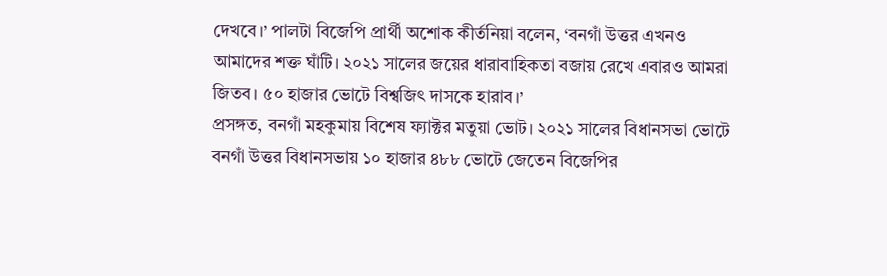দেখবে।’ পালটা বিজেপি প্রার্থী অশোক কীর্তনিয়া বলেন, ‘বনগাঁ উত্তর এখনও আমাদের শক্ত ঘাঁটি। ২০২১ সালের জয়ের ধারাবাহিকতা বজায় রেখে এবারও আমরা জিতব। ৫০ হাজার ভোটে বিশ্বজিৎ দাসকে হারাব।’
প্রসঙ্গত, বনগাঁ মহকুমায় বিশেষ ফ্যাক্টর মতুয়া ভোট। ২০২১ সালের বিধানসভা ভোটে বনগাঁ উত্তর বিধানসভায় ১০ হাজার ৪৮৮ ভোটে জেতেন বিজেপির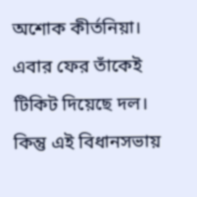অশোক কীর্তনিয়া। এবার ফের তাঁকেই টিকিট দিয়েছে দল। কিন্তু এই বিধানসভায়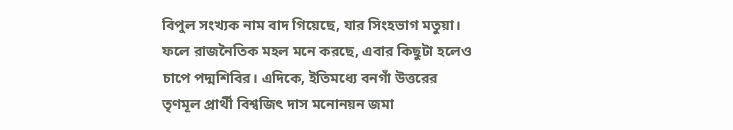বিপুল সংখ্যক নাম বাদ গিয়েছে, যার সিংহভাগ মতুয়া। ফলে রাজনৈতিক মহল মনে করছে, এবার কিছুটা হলেও চাপে পদ্মশিবির। এদিকে, ইতিমধ্যে বনগাঁ উত্তরের তৃণমূল প্রার্থী বিশ্বজিৎ দাস মনোনয়ন জমা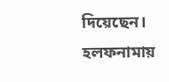দিয়েছেন। হলফনামায়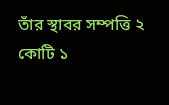তাঁর স্থাবর সম্পত্তি ২ কোটি ১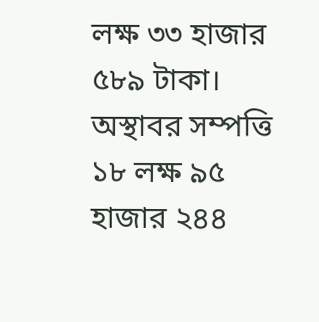লক্ষ ৩৩ হাজার ৫৮৯ টাকা। অস্থাবর সম্পত্তি ১৮ লক্ষ ৯৫ হাজার ২৪৪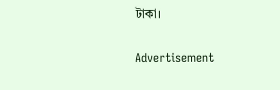টাকা।

Advertisement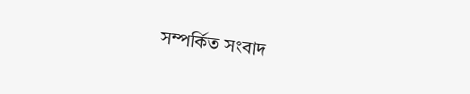সম্পর্কিত সংবাদ